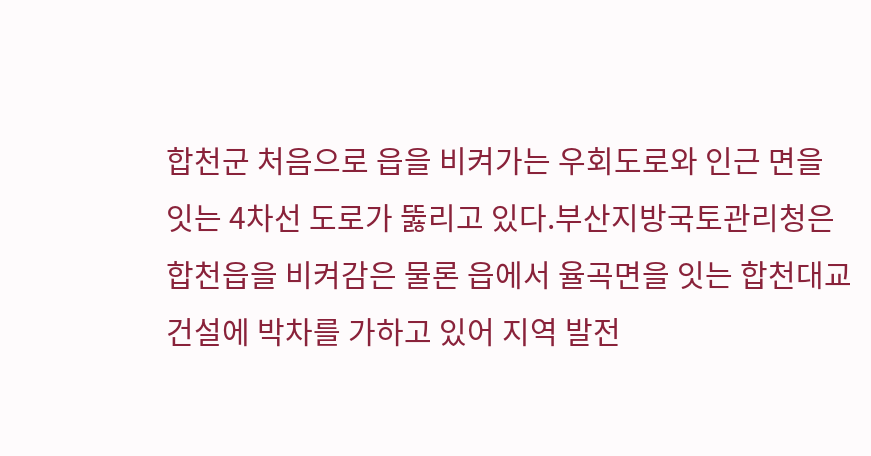합천군 처음으로 읍을 비켜가는 우회도로와 인근 면을 잇는 4차선 도로가 뚫리고 있다.부산지방국토관리청은 합천읍을 비켜감은 물론 읍에서 율곡면을 잇는 합천대교 건설에 박차를 가하고 있어 지역 발전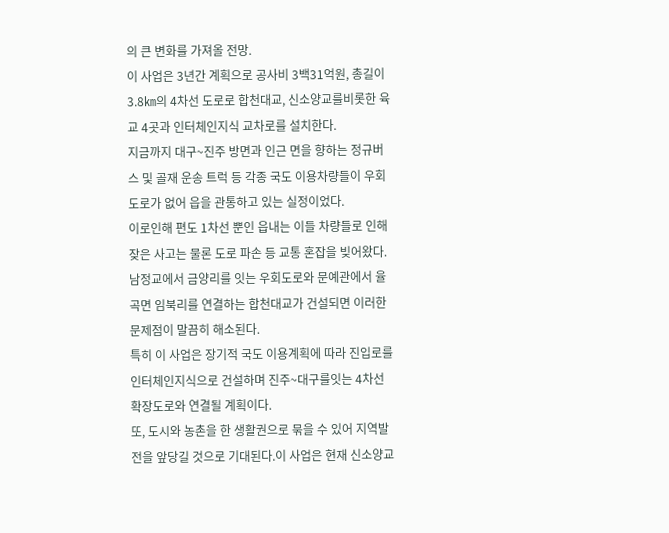의 큰 변화를 가져올 전망.
이 사업은 3년간 계획으로 공사비 3백31억원, 총길이 3.8㎞의 4차선 도로로 합천대교, 신소양교를비롯한 육교 4곳과 인터체인지식 교차로를 설치한다.
지금까지 대구~진주 방면과 인근 면을 향하는 정규버스 및 골재 운송 트럭 등 각종 국도 이용차량들이 우회도로가 없어 읍을 관통하고 있는 실정이었다.
이로인해 편도 1차선 뿐인 읍내는 이들 차량들로 인해 잦은 사고는 물론 도로 파손 등 교통 혼잡을 빚어왔다.
남정교에서 금양리를 잇는 우회도로와 문예관에서 율곡면 임북리를 연결하는 합천대교가 건설되면 이러한 문제점이 말끔히 해소된다.
특히 이 사업은 장기적 국도 이용계획에 따라 진입로를 인터체인지식으로 건설하며 진주~대구를잇는 4차선 확장도로와 연결될 계획이다.
또, 도시와 농촌을 한 생활권으로 묶을 수 있어 지역발전을 앞당길 것으로 기대된다.이 사업은 현재 신소양교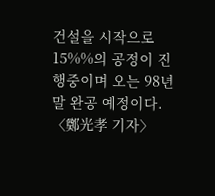건설을 시작으로 15%%의 공정이 진행중이며 오는 98년말 완공 예정이다. 〈鄭光孝 기자〉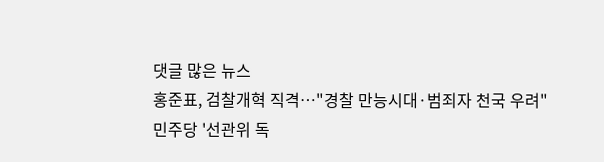댓글 많은 뉴스
홍준표, 검찰개혁 직격…"경찰 만능시대·범죄자 천국 우려"
민주당 '선관위 독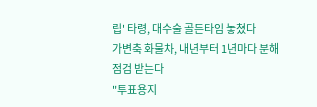립' 타령, 대수술 골든타임 놓쳤다
가변축 화물차, 내년부터 1년마다 분해점검 받는다
"투표용지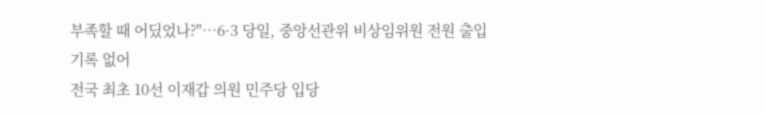부족할 때 어딨었나?"…6·3 당일, 중앙선관위 비상임위원 전원 출입 기록 없어
전국 최초 10선 이재갑 의원 민주당 입당